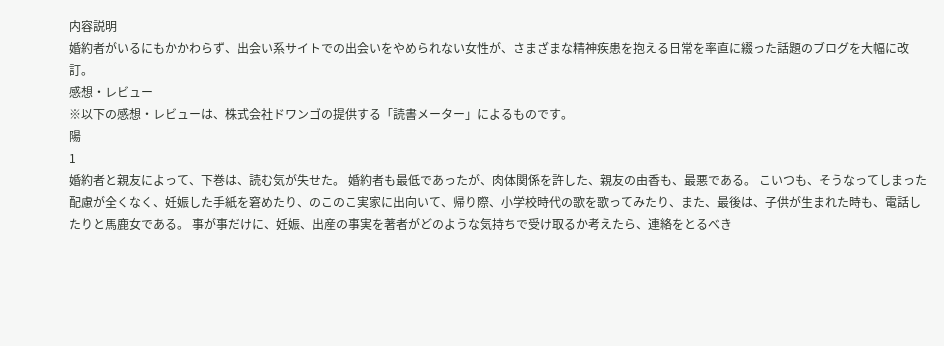内容説明
婚約者がいるにもかかわらず、出会い系サイトでの出会いをやめられない女性が、さまざまな精神疾患を抱える日常を率直に綴った話題のブログを大幅に改訂。
感想・レビュー
※以下の感想・レビューは、株式会社ドワンゴの提供する「読書メーター」によるものです。
陽
1
婚約者と親友によって、下巻は、読む気が失せた。 婚約者も最低であったが、肉体関係を許した、親友の由香も、最悪である。 こいつも、そうなってしまった配慮が全くなく、妊娠した手紙を窘めたり、のこのこ実家に出向いて、帰り際、小学校時代の歌を歌ってみたり、また、最後は、子供が生まれた時も、電話したりと馬鹿女である。 事が事だけに、妊娠、出産の事実を著者がどのような気持ちで受け取るか考えたら、連絡をとるべき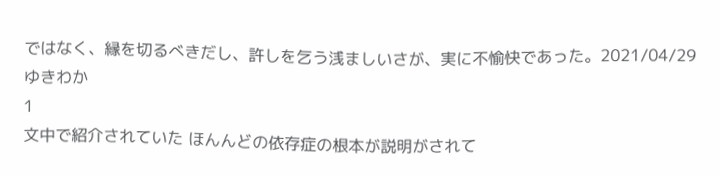ではなく、縁を切るべきだし、許しを乞う浅ましいさが、実に不愉快であった。2021/04/29
ゆきわか
1
文中で紹介されていた ほんんどの依存症の根本が説明がされて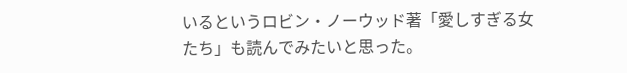いるというロビン・ノーウッド著「愛しすぎる女たち」も読んでみたいと思った。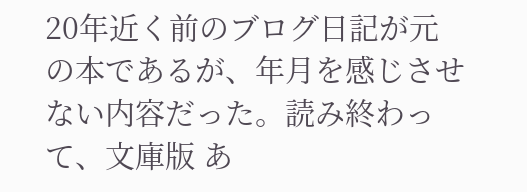20年近く前のブログ日記が元の本であるが、年月を感じさせない内容だった。読み終わって、文庫版 あ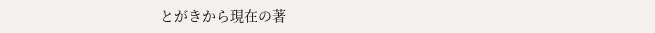とがきから現在の著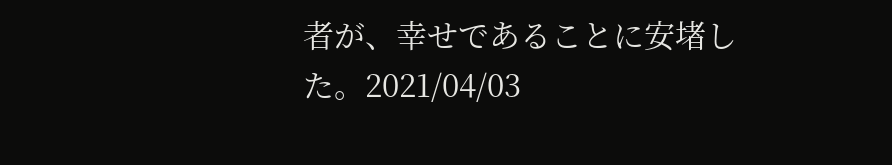者が、幸せであることに安堵した。2021/04/03